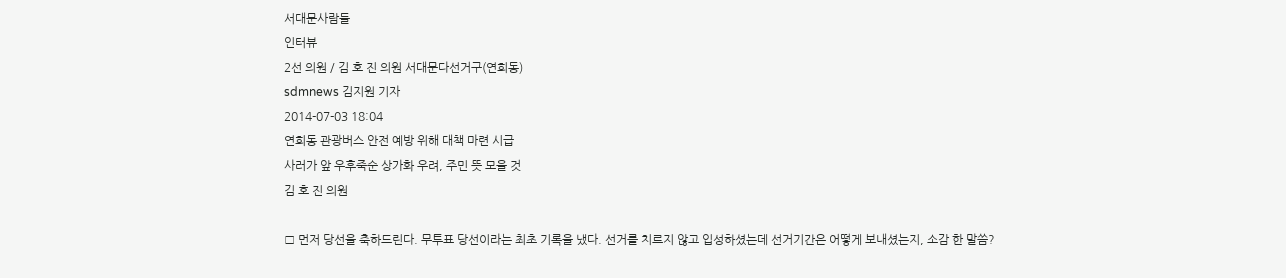서대문사람들
인터뷰
2선 의원 / 김 호 진 의원 서대문다선거구(연희동)
sdmnews 김지원 기자
2014-07-03 18:04
연희동 관광버스 안전 예방 위해 대책 마련 시급
사러가 앞 우후죽순 상가화 우려, 주민 뜻 모을 것
김 호 진 의원

□ 먼저 당선을 축하드린다. 무투표 당선이라는 최초 기록을 냈다. 선거를 치르지 않고 입성하셨는데 선거기간은 어떻게 보내셨는지, 소감 한 말씀?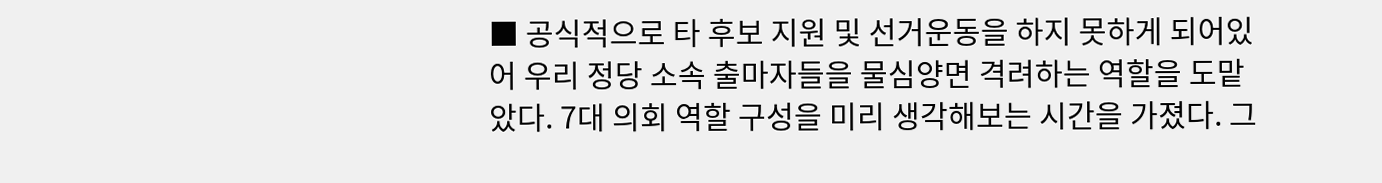■ 공식적으로 타 후보 지원 및 선거운동을 하지 못하게 되어있어 우리 정당 소속 출마자들을 물심양면 격려하는 역할을 도맡았다. 7대 의회 역할 구성을 미리 생각해보는 시간을 가졌다. 그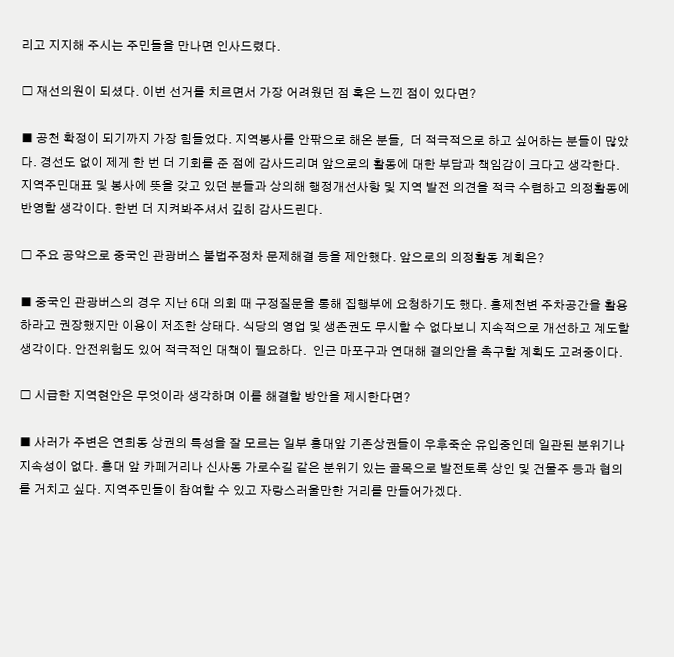리고 지지해 주시는 주민들을 만나면 인사드렸다.

□ 재선의원이 되셨다. 이번 선거를 치르면서 가장 어려웠던 점 혹은 느낀 점이 있다면?

■ 공천 확정이 되기까지 가장 힘들었다. 지역봉사를 안팎으로 해온 분들,  더 적극적으로 하고 싶어하는 분들이 많았다. 경선도 없이 제게 한 번 더 기회를 준 점에 감사드리며 앞으로의 활동에 대한 부담과 책임감이 크다고 생각한다. 지역주민대표 및 봉사에 뜻을 갖고 있던 분들과 상의해 행정개선사항 및 지역 발전 의견을 적극 수렴하고 의정활동에 반영할 생각이다. 한번 더 지켜봐주셔서 깊히 감사드린다.

□ 주요 공약으로 중국인 관광버스 불법주정차 문제해결 등을 제안했다. 앞으로의 의정활동 계획은?

■ 중국인 관광버스의 경우 지난 6대 의회 때 구정질문을 통해 집행부에 요청하기도 했다. 홍제천변 주차공간을 활용하라고 권장했지만 이용이 저조한 상태다. 식당의 영업 및 생존권도 무시할 수 없다보니 지속적으로 개선하고 계도할 생각이다. 안전위험도 있어 적극적인 대책이 필요하다.  인근 마포구과 연대해 결의안을 촉구할 계획도 고려중이다.

□ 시급한 지역현안은 무엇이라 생각하며 이를 해결할 방안을 제시한다면?

■ 사러가 주변은 연희동 상권의 특성을 잘 모르는 일부 홍대앞 기존상권들이 우후죽순 유입중인데 일관된 분위기나 지속성이 없다. 홍대 앞 카페거리나 신사동 가로수길 같은 분위기 있는 골목으로 발전토록 상인 및 건물주 등과 협의를 거치고 싶다. 지역주민들이 참여할 수 있고 자랑스러울만한 거리를 만들어가겠다.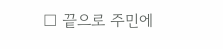□ 끝으로 주민에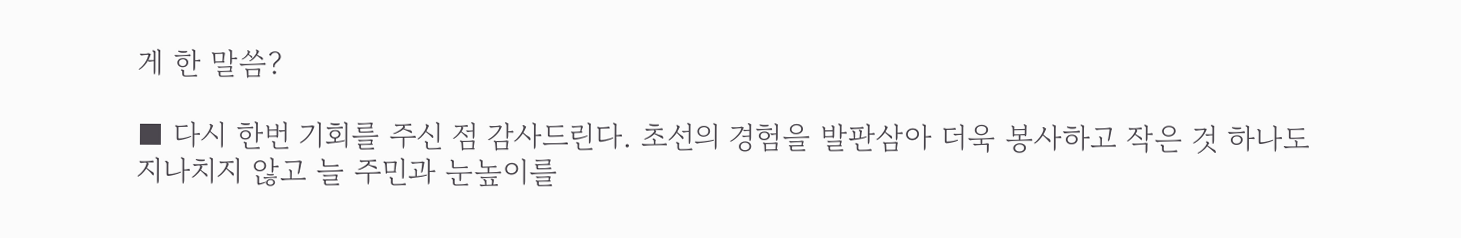게 한 말씀?

■ 다시 한번 기회를 주신 점 감사드린다. 초선의 경험을 발판삼아 더욱 봉사하고 작은 것 하나도 지나치지 않고 늘 주민과 눈높이를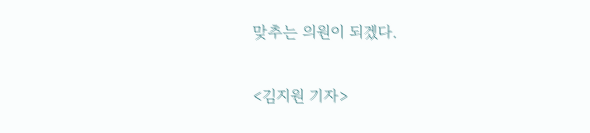맞추는 의원이 되겠다.

<김지원 기자>